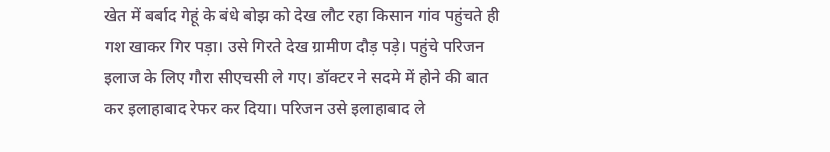खेत में बर्बाद गेहूं के बंधे बोझ को देख लौट रहा किसान गांव पहुंचते ही गश खाकर गिर पड़ा। उसे गिरते देख ग्रामीण दौड़ पड़े। पहुंचे परिजन इलाज के लिए गौरा सीएचसी ले गए। डॉक्टर ने सदमे में होने की बात कर इलाहाबाद रेफर कर दिया। परिजन उसे इलाहाबाद ले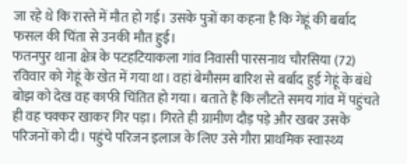जा रहे थे कि रास्ते में मौत हो गई। उसके पुत्रों का कहना है कि गेहूं की बर्बाद फसल की चिंता से उनकी मौत हुई।
फतनपुर थाना क्षेत्र के पटहटियाकला गांव निवासी पारसनाथ चौरसिया (72) रविवार को गेहूं के खेत में गया था। वहां बेमौसम बारिश से बर्बाद हुई गेहूं के बंधे बोझ को देख वह काफी चिंतित हो गया। बताते हैं कि लौटते समय गांव में पहुंचते ही वह चक्कर खाकर गिर पड़ा। गिरते ही ग्रामीण दौड़ पड़े और खबर उसके परिजनों को दी। पहुंचे परिजन इलाज के लिए उसे गौरा प्राथमिक स्वास्थ्य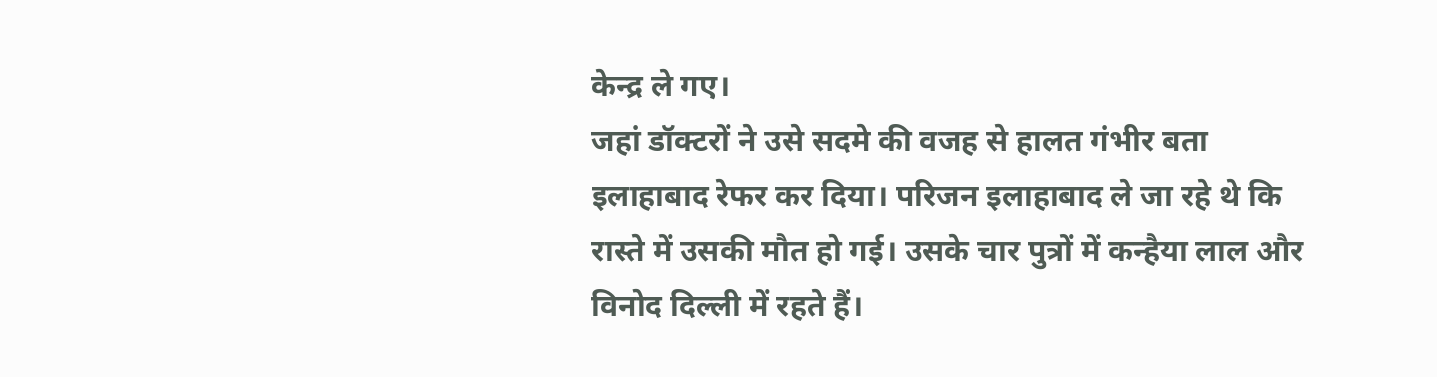केन्द्र ले गए।
जहां डॉक्टरों ने उसे सदमे की वजह से हालत गंभीर बता इलाहाबाद रेफर कर दिया। परिजन इलाहाबाद ले जा रहे थे कि रास्ते में उसकी मौत हो गई। उसके चार पुत्रों में कन्हैया लाल और विनोद दिल्ली में रहते हैं।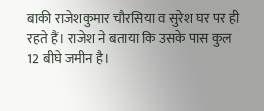बाकी राजेशकुमार चौरसिया व सुरेश घर पर ही रहते हैं। राजेश ने बताया कि उसके पास कुल 12 बीघे जमीन है।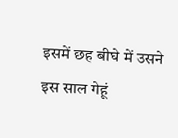इसमें छह बीघे में उसने इस साल गेहूं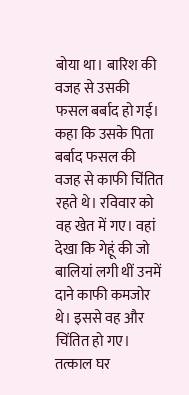बोया था। बारिश की वजह से उसकी फसल बर्बाद हो गई।
कहा कि उसके पिता बर्बाद फसल की वजह से काफी चिंतित रहते थे। रविवार को वह खेत में गए। वहां देखा कि गेहूं की जो बालियां लगी थीं उनमें दाने काफी कमजोर थे। इससे वह और चिंतित हो गए। तत्काल घर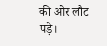की ओर लौट पड़े।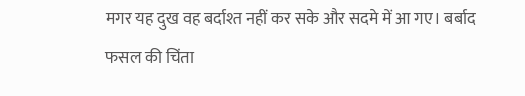मगर यह दुख वह बर्दाश्त नहीं कर सके और सदमे में आ गए। बर्बाद फसल की चिंता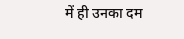में ही उनका दम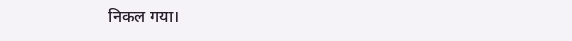निकल गया।